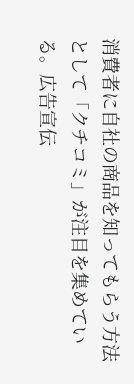消費者に自社の商品を知ってもらう方法として「クチコミ」が注目を集めている。広告宣伝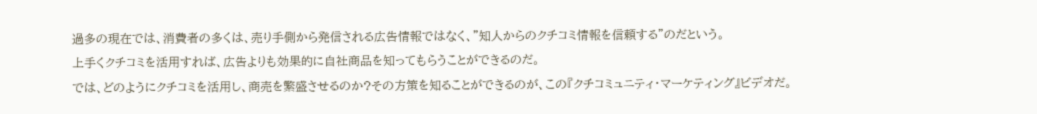過多の現在では、消費者の多くは、売り手側から発信される広告情報ではなく、"知人からのクチコミ情報を信頼する"のだという。
上手くクチコミを活用すれば、広告よりも効果的に自社商品を知ってもらうことができるのだ。
では、どのようにクチコミを活用し、商売を繁盛させるのか?その方策を知ることができるのが、この『クチコミュニティ・マーケティング』ビデオだ。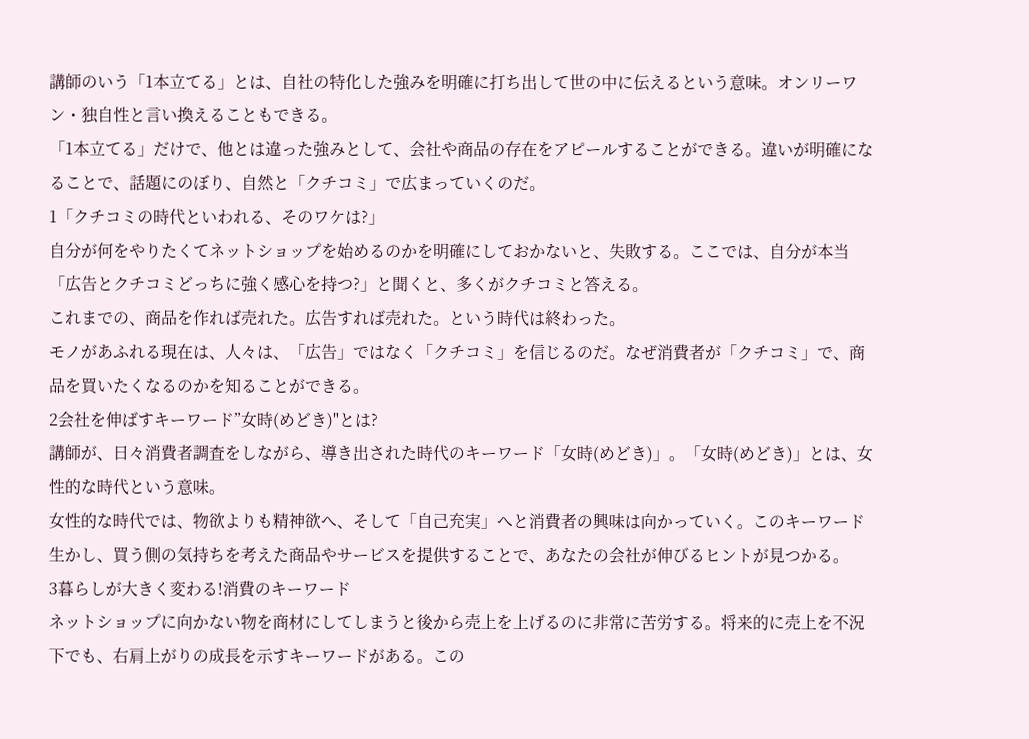講師のいう「1本立てる」とは、自社の特化した強みを明確に打ち出して世の中に伝えるという意味。オンリーワン・独自性と言い換えることもできる。
「1本立てる」だけで、他とは違った強みとして、会社や商品の存在をアピールすることができる。違いが明確になることで、話題にのぼり、自然と「クチコミ」で広まっていくのだ。
1「クチコミの時代といわれる、そのワケは?」
自分が何をやりたくてネットショップを始めるのかを明確にしておかないと、失敗する。ここでは、自分が本当「広告とクチコミどっちに強く感心を持つ?」と聞くと、多くがクチコミと答える。
これまでの、商品を作れば売れた。広告すれば売れた。という時代は終わった。
モノがあふれる現在は、人々は、「広告」ではなく「クチコミ」を信じるのだ。なぜ消費者が「クチコミ」で、商品を買いたくなるのかを知ることができる。
2会社を伸ばすキーワード”女時(めどき)"とは?
講師が、日々消費者調査をしながら、導き出された時代のキーワード「女時(めどき)」。「女時(めどき)」とは、女性的な時代という意味。
女性的な時代では、物欲よりも精神欲へ、そして「自己充実」へと消費者の興味は向かっていく。このキーワード生かし、買う側の気持ちを考えた商品やサービスを提供することで、あなたの会社が伸びるヒントが見つかる。
3暮らしが大きく変わる!消費のキーワード
ネットショップに向かない物を商材にしてしまうと後から売上を上げるのに非常に苦労する。将来的に売上を不況下でも、右肩上がりの成長を示すキーワードがある。この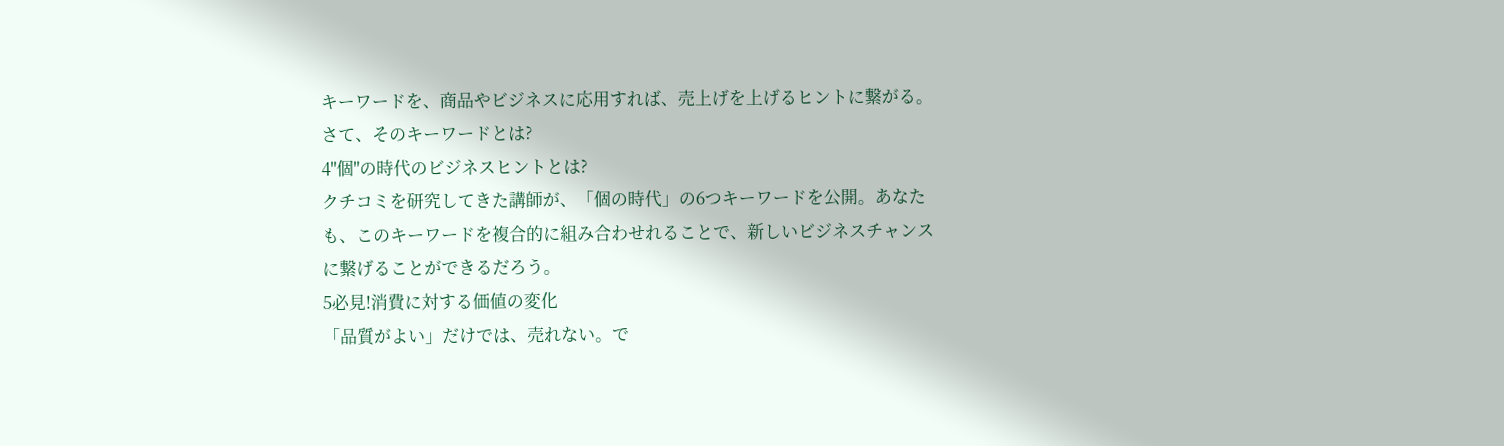キーワードを、商品やビジネスに応用すれば、売上げを上げるヒントに繋がる。さて、そのキーワードとは?
4"個"の時代のビジネスヒントとは?
クチコミを研究してきた講師が、「個の時代」の6つキーワードを公開。あなたも、このキーワードを複合的に組み合わせれることで、新しいビジネスチャンスに繋げることができるだろう。
5必見!消費に対する価値の変化
「品質がよい」だけでは、売れない。で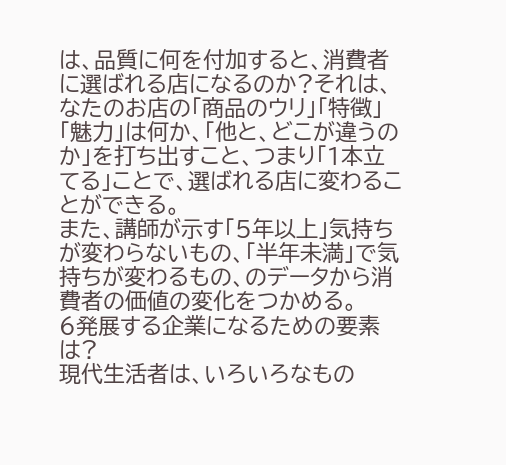は、品質に何を付加すると、消費者に選ばれる店になるのか?それは、なたのお店の「商品のウリ」「特徴」「魅力」は何か、「他と、どこが違うのか」を打ち出すこと、つまり「1本立てる」ことで、選ばれる店に変わることができる。
また、講師が示す「5年以上」気持ちが変わらないもの、「半年未満」で気持ちが変わるもの、のデータから消費者の価値の変化をつかめる。
6発展する企業になるための要素は?
現代生活者は、いろいろなもの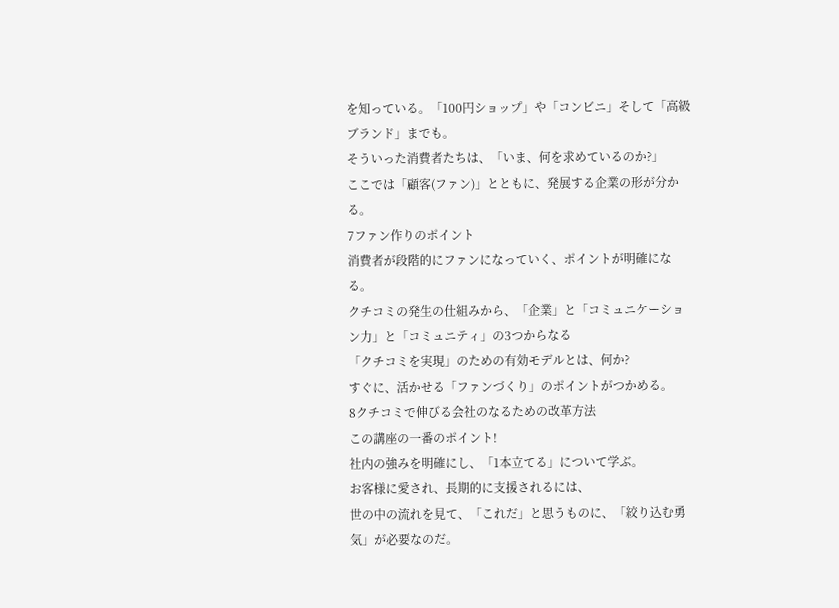を知っている。「100円ショップ」や「コンビニ」そして「高級ブランド」までも。
そういった消費者たちは、「いま、何を求めているのか?」
ここでは「顧客(ファン)」とともに、発展する企業の形が分かる。
7ファン作りのポイント
消費者が段階的にファンになっていく、ポイントが明確になる。
クチコミの発生の仕組みから、「企業」と「コミュニケーション力」と「コミュニティ」の3つからなる
「クチコミを実現」のための有効モデルとは、何か?
すぐに、活かせる「ファンづくり」のポイントがつかめる。
8クチコミで伸びる会社のなるための改革方法
この講座の一番のポイント!
社内の強みを明確にし、「1本立てる」について学ぶ。
お客様に愛され、長期的に支援されるには、
世の中の流れを見て、「これだ」と思うものに、「絞り込む勇気」が必要なのだ。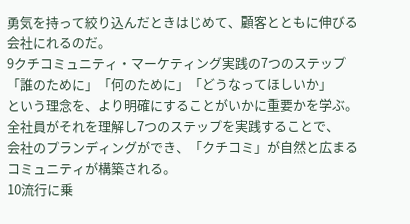勇気を持って絞り込んだときはじめて、顧客とともに伸びる会社にれるのだ。
9クチコミュニティ・マーケティング実践の7つのステップ
「誰のために」「何のために」「どうなってほしいか」
という理念を、より明確にすることがいかに重要かを学ぶ。
全社員がそれを理解し7つのステップを実践することで、
会社のプランディングができ、「クチコミ」が自然と広まるコミュニティが構築される。
10流行に乗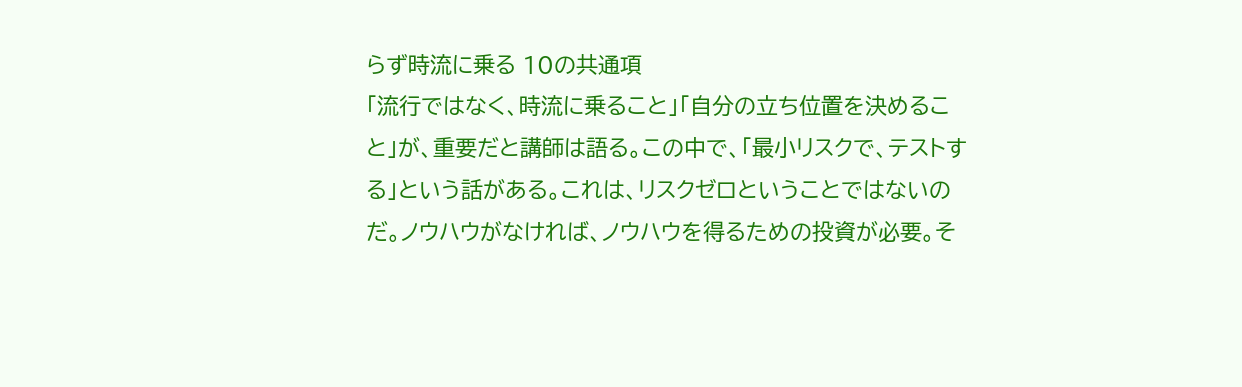らず時流に乗る 10の共通項
「流行ではなく、時流に乗ること」「自分の立ち位置を決めること」が、重要だと講師は語る。この中で、「最小リスクで、テストする」という話がある。これは、リスクゼロということではないのだ。ノウハウがなければ、ノウハウを得るための投資が必要。そ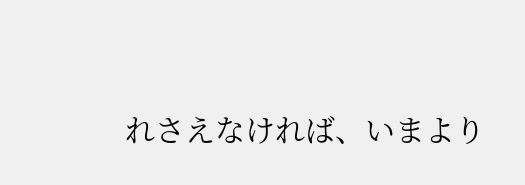れさえなければ、いまより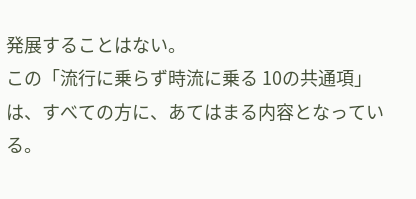発展することはない。
この「流行に乗らず時流に乗る 10の共通項」は、すべての方に、あてはまる内容となっている。